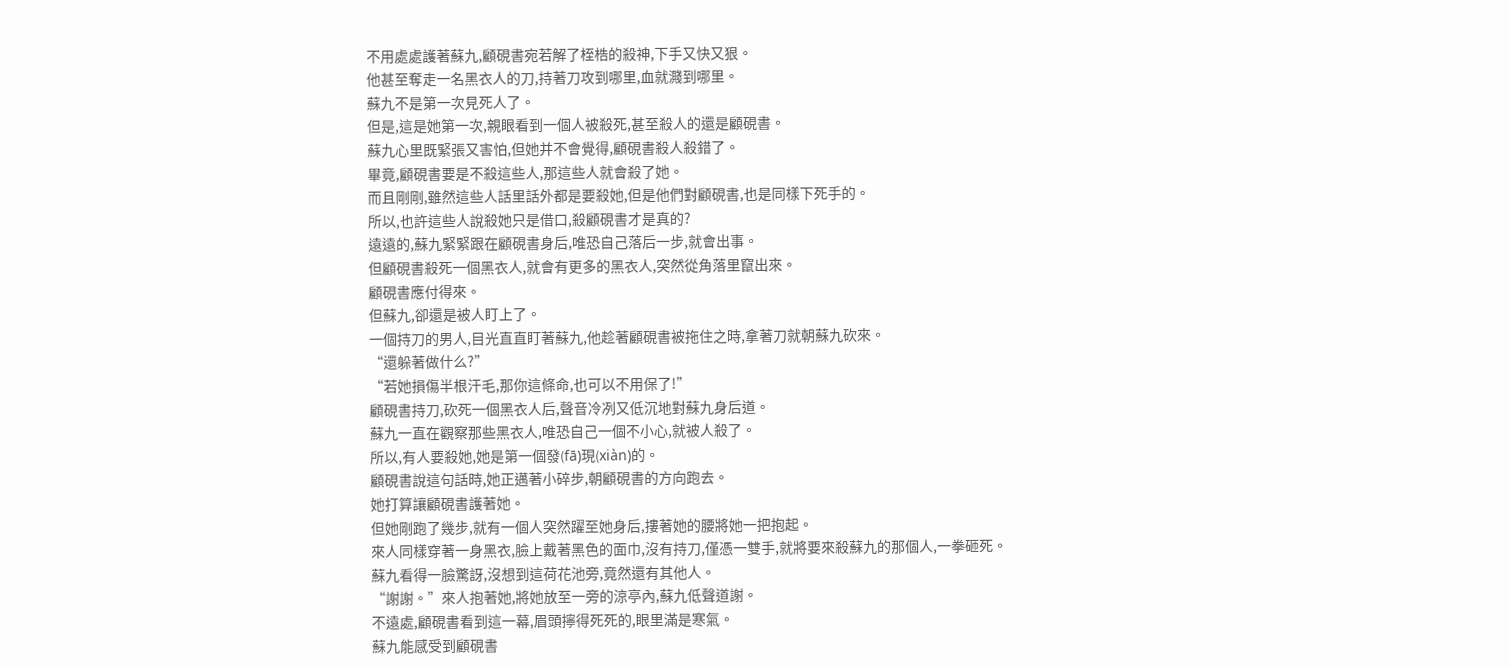不用處處護著蘇九,顧硯書宛若解了桎梏的殺神,下手又快又狠。
他甚至奪走一名黑衣人的刀,持著刀攻到哪里,血就濺到哪里。
蘇九不是第一次見死人了。
但是,這是她第一次,親眼看到一個人被殺死,甚至殺人的還是顧硯書。
蘇九心里既緊張又害怕,但她并不會覺得,顧硯書殺人殺錯了。
畢竟,顧硯書要是不殺這些人,那這些人就會殺了她。
而且剛剛,雖然這些人話里話外都是要殺她,但是他們對顧硯書,也是同樣下死手的。
所以,也許這些人說殺她只是借口,殺顧硯書才是真的?
遠遠的,蘇九緊緊跟在顧硯書身后,唯恐自己落后一步,就會出事。
但顧硯書殺死一個黑衣人,就會有更多的黑衣人,突然從角落里竄出來。
顧硯書應付得來。
但蘇九,卻還是被人盯上了。
一個持刀的男人,目光直直盯著蘇九,他趁著顧硯書被拖住之時,拿著刀就朝蘇九砍來。
“還躲著做什么?”
“若她損傷半根汗毛,那你這條命,也可以不用保了!”
顧硯書持刀,砍死一個黑衣人后,聲音冷冽又低沉地對蘇九身后道。
蘇九一直在觀察那些黑衣人,唯恐自己一個不小心,就被人殺了。
所以,有人要殺她,她是第一個發(fā)現(xiàn)的。
顧硯書說這句話時,她正邁著小碎步,朝顧硯書的方向跑去。
她打算讓顧硯書護著她。
但她剛跑了幾步,就有一個人突然躍至她身后,摟著她的腰將她一把抱起。
來人同樣穿著一身黑衣,臉上戴著黑色的面巾,沒有持刀,僅憑一雙手,就將要來殺蘇九的那個人,一拳砸死。
蘇九看得一臉驚訝,沒想到這荷花池旁,竟然還有其他人。
“謝謝。”來人抱著她,將她放至一旁的涼亭內,蘇九低聲道謝。
不遠處,顧硯書看到這一幕,眉頭擰得死死的,眼里滿是寒氣。
蘇九能感受到顧硯書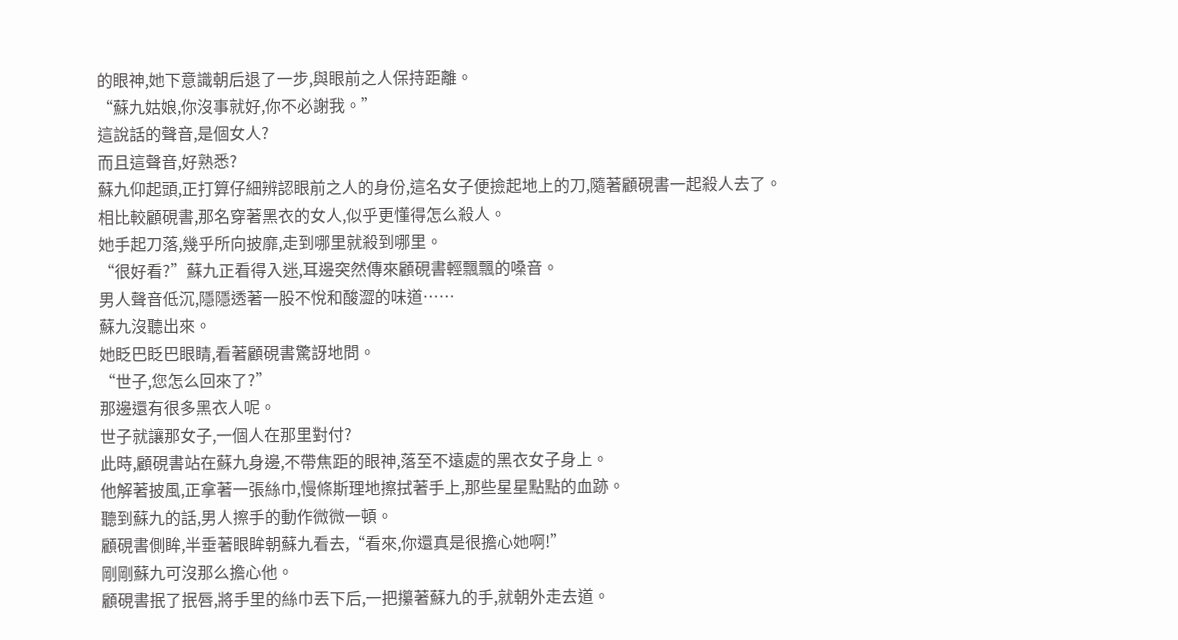的眼神,她下意識朝后退了一步,與眼前之人保持距離。
“蘇九姑娘,你沒事就好,你不必謝我。”
這說話的聲音,是個女人?
而且這聲音,好熟悉?
蘇九仰起頭,正打算仔細辨認眼前之人的身份,這名女子便撿起地上的刀,隨著顧硯書一起殺人去了。
相比較顧硯書,那名穿著黑衣的女人,似乎更懂得怎么殺人。
她手起刀落,幾乎所向披靡,走到哪里就殺到哪里。
“很好看?”蘇九正看得入迷,耳邊突然傳來顧硯書輕飄飄的嗓音。
男人聲音低沉,隱隱透著一股不悅和酸澀的味道……
蘇九沒聽出來。
她眨巴眨巴眼睛,看著顧硯書驚訝地問。
“世子,您怎么回來了?”
那邊還有很多黑衣人呢。
世子就讓那女子,一個人在那里對付?
此時,顧硯書站在蘇九身邊,不帶焦距的眼神,落至不遠處的黑衣女子身上。
他解著披風,正拿著一張絲巾,慢條斯理地擦拭著手上,那些星星點點的血跡。
聽到蘇九的話,男人擦手的動作微微一頓。
顧硯書側眸,半垂著眼眸朝蘇九看去,“看來,你還真是很擔心她啊!”
剛剛蘇九可沒那么擔心他。
顧硯書抿了抿唇,將手里的絲巾丟下后,一把攥著蘇九的手,就朝外走去道。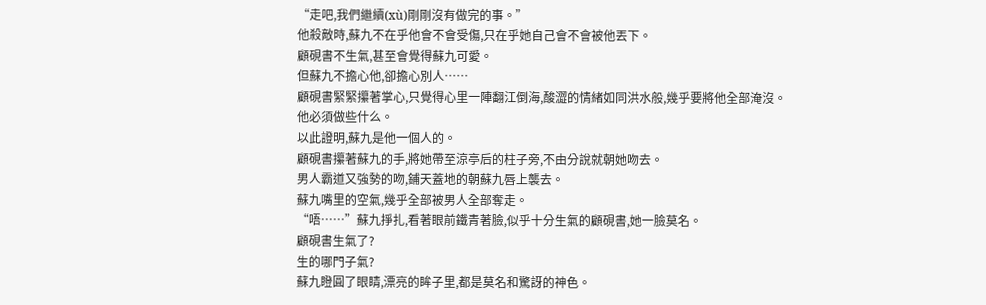“走吧,我們繼續(xù)剛剛沒有做完的事。”
他殺敵時,蘇九不在乎他會不會受傷,只在乎她自己會不會被他丟下。
顧硯書不生氣,甚至會覺得蘇九可愛。
但蘇九不擔心他,卻擔心別人……
顧硯書緊緊攥著掌心,只覺得心里一陣翻江倒海,酸澀的情緒如同洪水般,幾乎要將他全部淹沒。
他必須做些什么。
以此證明,蘇九是他一個人的。
顧硯書攥著蘇九的手,將她帶至涼亭后的柱子旁,不由分說就朝她吻去。
男人霸道又強勢的吻,鋪天蓋地的朝蘇九唇上襲去。
蘇九嘴里的空氣,幾乎全部被男人全部奪走。
“唔……”蘇九掙扎,看著眼前鐵青著臉,似乎十分生氣的顧硯書,她一臉莫名。
顧硯書生氣了?
生的哪門子氣?
蘇九瞪圓了眼睛,漂亮的眸子里,都是莫名和驚訝的神色。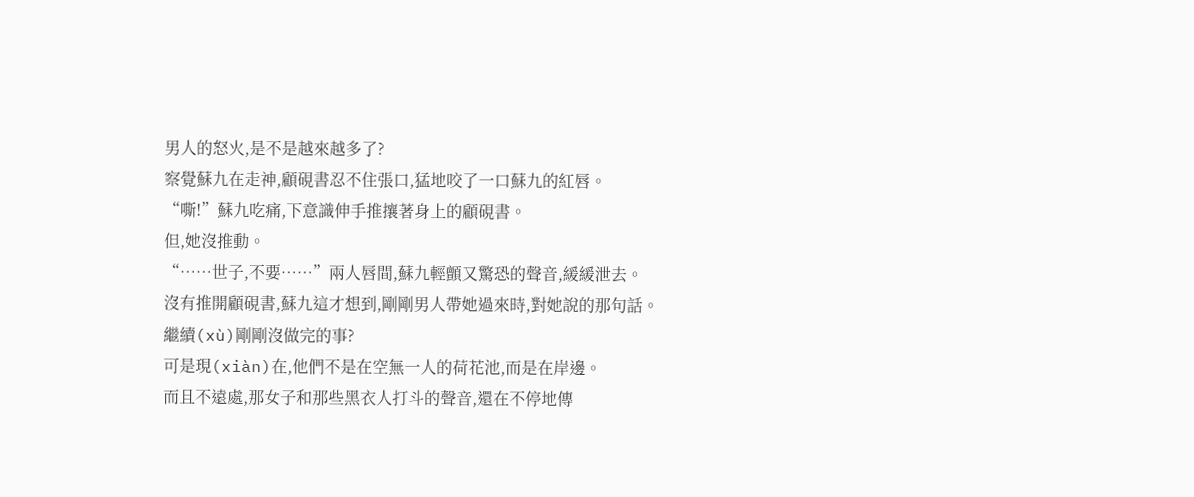男人的怒火,是不是越來越多了?
察覺蘇九在走神,顧硯書忍不住張口,猛地咬了一口蘇九的紅唇。
“嘶!”蘇九吃痛,下意識伸手推攘著身上的顧硯書。
但,她沒推動。
“……世子,不要……”兩人唇間,蘇九輕顫又驚恐的聲音,緩緩泄去。
沒有推開顧硯書,蘇九這才想到,剛剛男人帶她過來時,對她說的那句話。
繼續(xù)剛剛沒做完的事?
可是現(xiàn)在,他們不是在空無一人的荷花池,而是在岸邊。
而且不遠處,那女子和那些黑衣人打斗的聲音,還在不停地傳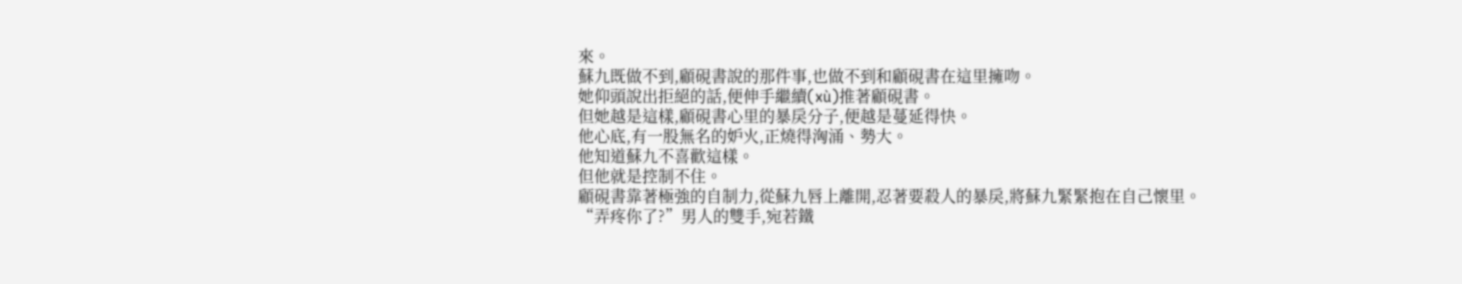來。
蘇九既做不到,顧硯書說的那件事,也做不到和顧硯書在這里擁吻。
她仰頭說出拒絕的話,便伸手繼續(xù)推著顧硯書。
但她越是這樣,顧硯書心里的暴戾分子,便越是蔓延得快。
他心底,有一股無名的妒火,正燒得洶涌、勢大。
他知道蘇九不喜歡這樣。
但他就是控制不住。
顧硯書靠著極強的自制力,從蘇九唇上離開,忍著要殺人的暴戾,將蘇九緊緊抱在自己懷里。
“弄疼你了?”男人的雙手,宛若鐵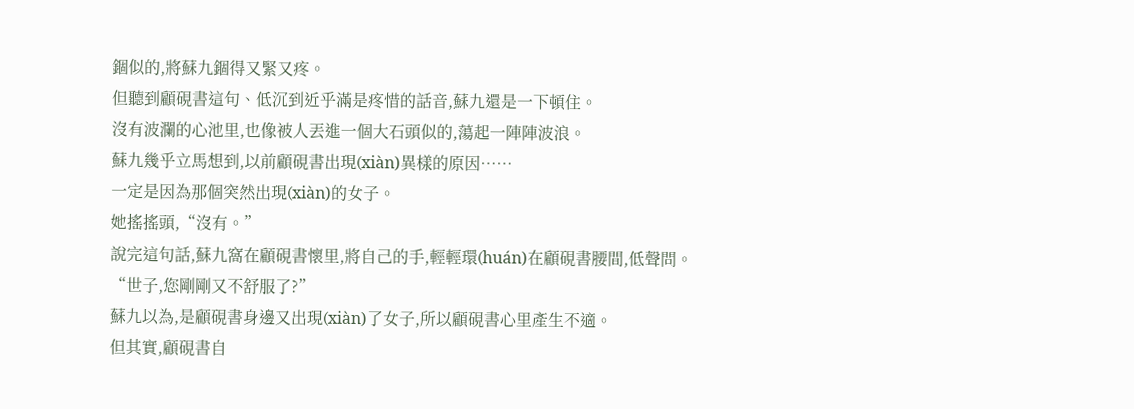錮似的,將蘇九錮得又緊又疼。
但聽到顧硯書這句、低沉到近乎滿是疼惜的話音,蘇九還是一下頓住。
沒有波瀾的心池里,也像被人丟進一個大石頭似的,蕩起一陣陣波浪。
蘇九幾乎立馬想到,以前顧硯書出現(xiàn)異樣的原因……
一定是因為那個突然出現(xiàn)的女子。
她搖搖頭,“沒有。”
說完這句話,蘇九窩在顧硯書懷里,將自己的手,輕輕環(huán)在顧硯書腰間,低聲問。
“世子,您剛剛又不舒服了?”
蘇九以為,是顧硯書身邊又出現(xiàn)了女子,所以顧硯書心里產生不適。
但其實,顧硯書自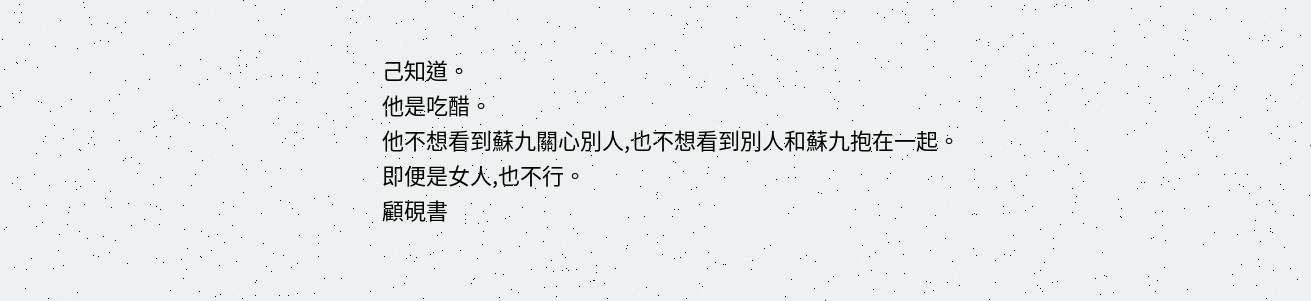己知道。
他是吃醋。
他不想看到蘇九關心別人,也不想看到別人和蘇九抱在一起。
即便是女人,也不行。
顧硯書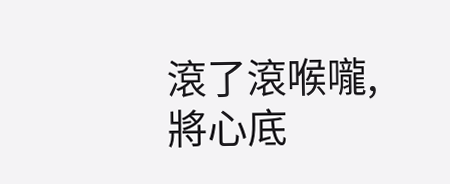滾了滾喉嚨,將心底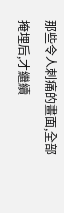那些令人刺痛的畫面,全部掩埋后,才繼續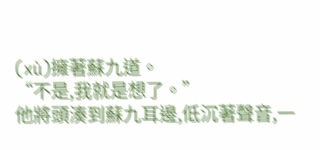(xù)擁著蘇九道。
“不是,我就是想了。”
他將頭湊到蘇九耳邊,低沉著聲音,一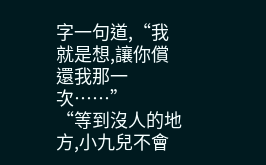字一句道,“我就是想,讓你償還我那一次……”
“等到沒人的地方,小九兒不會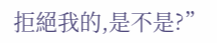拒絕我的,是不是?”